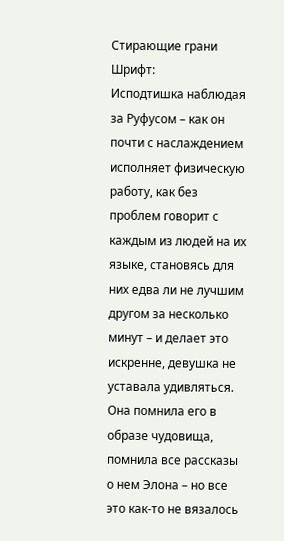Стирающие грани
Шрифт:
Исподтишка наблюдая за Руфусом – как он почти с наслаждением исполняет физическую работу, как без проблем говорит с каждым из людей на их языке, становясь для них едва ли не лучшим другом за несколько минут – и делает это искренне, девушка не уставала удивляться. Она помнила его в образе чудовища, помнила все рассказы о нем Элона – но все это как-то не вязалось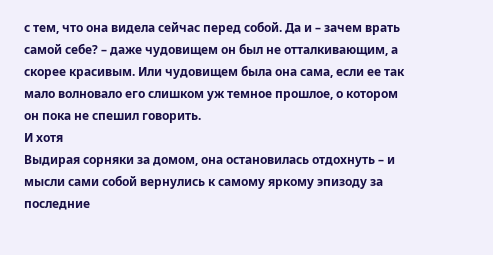с тем, что она видела сейчас перед собой. Да и – зачем врать самой себе? – даже чудовищем он был не отталкивающим, а скорее красивым. Или чудовищем была она сама, если ее так мало волновало его слишком уж темное прошлое, о котором он пока не спешил говорить.
И хотя
Выдирая сорняки за домом, она остановилась отдохнуть – и мысли сами собой вернулись к самому яркому эпизоду за последние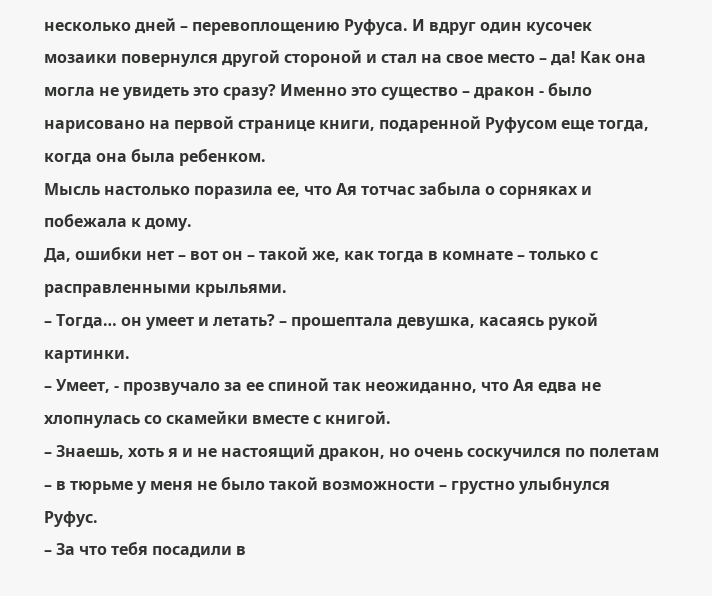несколько дней – перевоплощению Руфуса. И вдруг один кусочек мозаики повернулся другой стороной и стал на свое место – да! Как она могла не увидеть это сразу? Именно это существо – дракон - было нарисовано на первой странице книги, подаренной Руфусом еще тогда, когда она была ребенком.
Мысль настолько поразила ее, что Ая тотчас забыла о сорняках и побежала к дому.
Да, ошибки нет – вот он – такой же, как тогда в комнате – только с расправленными крыльями.
– Тогда… он умеет и летать? – прошептала девушка, касаясь рукой картинки.
– Умеет, - прозвучало за ее спиной так неожиданно, что Ая едва не хлопнулась со скамейки вместе с книгой.
– Знаешь, хоть я и не настоящий дракон, но очень соскучился по полетам – в тюрьме у меня не было такой возможности – грустно улыбнулся Руфус.
– За что тебя посадили в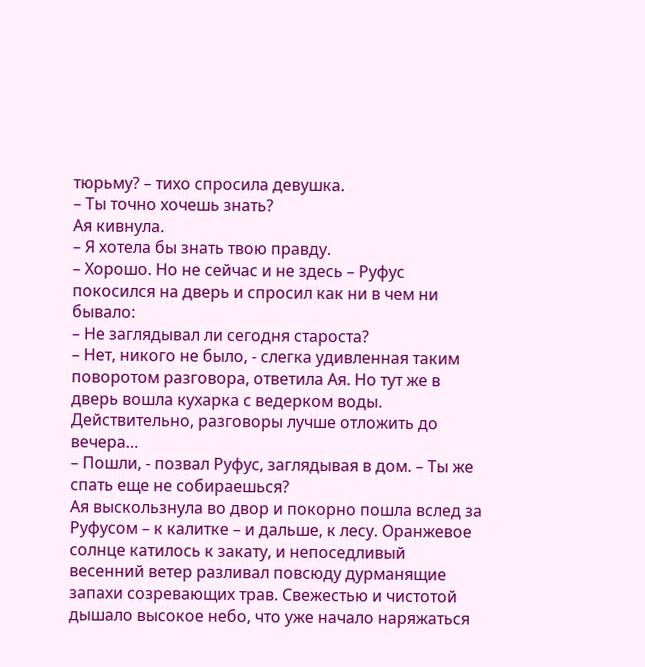тюрьму? – тихо спросила девушка.
– Ты точно хочешь знать?
Ая кивнула.
– Я хотела бы знать твою правду.
– Хорошо. Но не сейчас и не здесь – Руфус покосился на дверь и спросил как ни в чем ни бывало:
– Не заглядывал ли сегодня староста?
– Нет, никого не было, - слегка удивленная таким поворотом разговора, ответила Ая. Но тут же в дверь вошла кухарка с ведерком воды.
Действительно, разговоры лучше отложить до вечера…
– Пошли, - позвал Руфус, заглядывая в дом. – Ты же спать еще не собираешься?
Ая выскользнула во двор и покорно пошла вслед за Руфусом – к калитке – и дальше, к лесу. Оранжевое солнце катилось к закату, и непоседливый весенний ветер разливал повсюду дурманящие запахи созревающих трав. Свежестью и чистотой дышало высокое небо, что уже начало наряжаться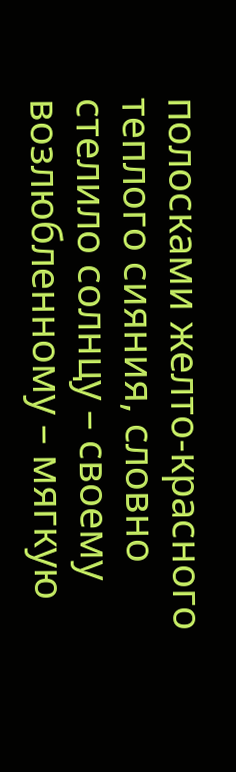полосками желто-красного теплого сияния, словно стелило солнцу – своему возлюбленному – мягкую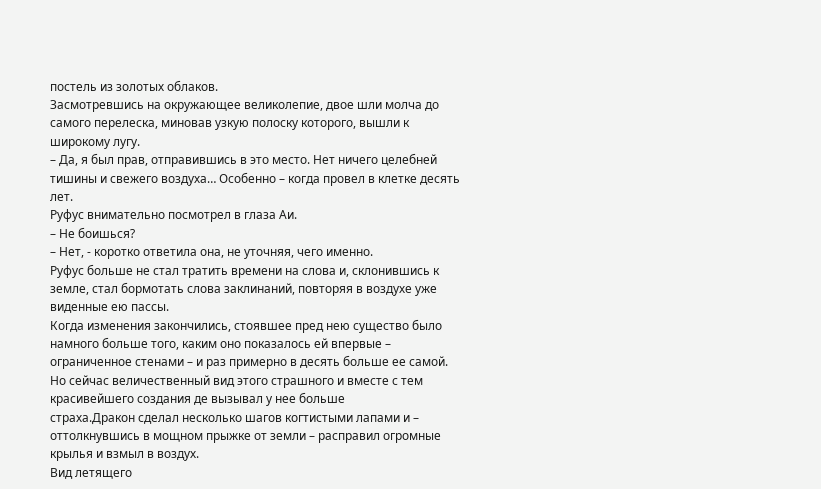постель из золотых облаков.
Засмотревшись на окружающее великолепие, двое шли молча до самого перелеска, миновав узкую полоску которого, вышли к широкому лугу.
– Да, я был прав, отправившись в это место. Нет ничего целебней тишины и свежего воздуха… Особенно – когда провел в клетке десять лет.
Руфус внимательно посмотрел в глаза Аи.
– Не боишься?
– Нет, - коротко ответила она, не уточняя, чего именно.
Руфус больше не стал тратить времени на слова и, склонившись к земле, стал бормотать слова заклинаний, повторяя в воздухе уже виденные ею пассы.
Когда изменения закончились, стоявшее пред нею существо было намного больше того, каким оно показалось ей впервые – ограниченное стенами – и раз примерно в десять больше ее самой. Но сейчас величественный вид этого страшного и вместе с тем красивейшего создания де вызывал у нее больше
страха.Дракон сделал несколько шагов когтистыми лапами и – оттолкнувшись в мощном прыжке от земли – расправил огромные крылья и взмыл в воздух.
Вид летящего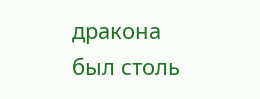дракона был столь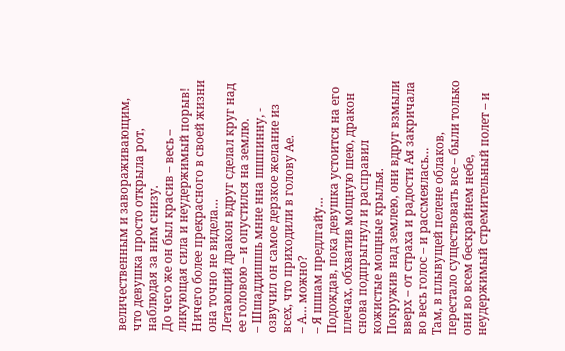величественным и завораживающим, что девушка просто открыла рот, наблюдая за ним снизу.
До чего же он был красив – весь – ликующая сила и неудержимый порыв! Ничего более прекрасного в своей жизни она точно не видела…
Летающий дракон вдруг сделал круг над ее головою – и опустился на землю.
– Шшаддишшь мнне нна шшпинну, - озвучил он самое дерзкое желание из всех, что приходили в голову Ае.
– А… можно?
– Я шшам предлгайу…
Подождав, пока девушка устоится на его плечах, обхватив мощную шею, дракон снова подпрыгнул и расправил кожистые мощные крылья.
Покружив над землею, они вдруг взмыли вверх – от страха и радости Ая закричала во весь голос – и рассмеялась…
Там, в плывущей пелене облаков, перестало существовать все – были только они во всем бескрайнем небе, неудержимый стремительный полет – и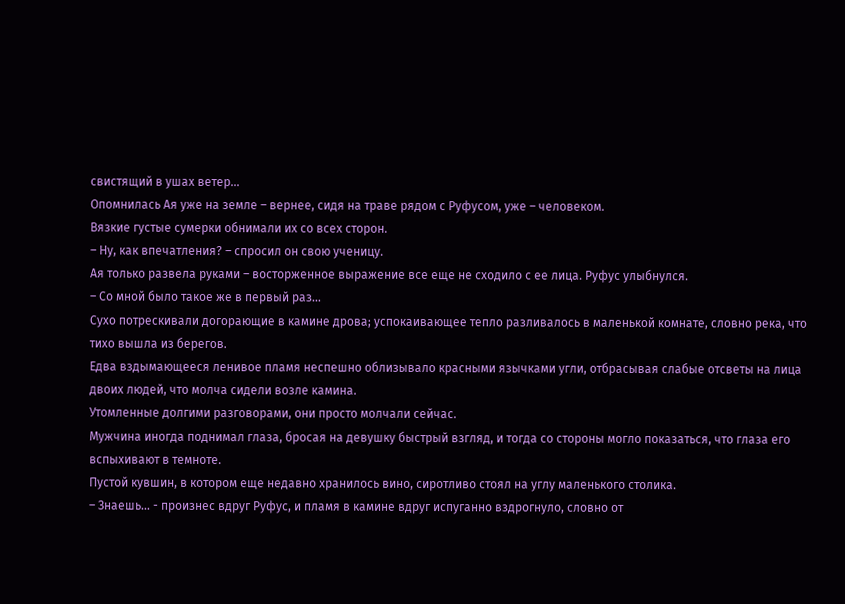свистящий в ушах ветер…
Опомнилась Ая уже на земле – вернее, сидя на траве рядом с Руфусом, уже – человеком.
Вязкие густые сумерки обнимали их со всех сторон.
– Ну, как впечатления? – спросил он свою ученицу.
Ая только развела руками – восторженное выражение все еще не сходило с ее лица. Руфус улыбнулся.
– Со мной было такое же в первый раз…
Сухо потрескивали догорающие в камине дрова; успокаивающее тепло разливалось в маленькой комнате, словно река, что тихо вышла из берегов.
Едва вздымающееся ленивое пламя неспешно облизывало красными язычками угли, отбрасывая слабые отсветы на лица двоих людей, что молча сидели возле камина.
Утомленные долгими разговорами, они просто молчали сейчас.
Мужчина иногда поднимал глаза, бросая на девушку быстрый взгляд, и тогда со стороны могло показаться, что глаза его вспыхивают в темноте.
Пустой кувшин, в котором еще недавно хранилось вино, сиротливо стоял на углу маленького столика.
– Знаешь… - произнес вдруг Руфус, и пламя в камине вдруг испуганно вздрогнуло, словно от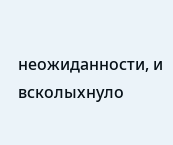неожиданности, и всколыхнуло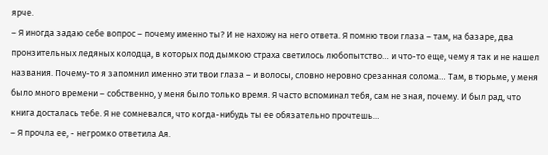ярче.
– Я иногда задаю себе вопрос – почему именно ты? И не нахожу на него ответа. Я помню твои глаза – там, на базаре, два пронзительных ледяных колодца, в которых под дымкою страха светилось любопытство… и что-то еще, чему я так и не нашел названия. Почему-то я запомнил именно эти твои глаза – и волосы, словно неровно срезанная солома… Там, в тюрьме, у меня было много времени – собственно, у меня было только время. Я часто вспоминал тебя, сам не зная, почему. И был рад, что книга досталась тебе. Я не сомневался, что когда-нибудь ты ее обязательно прочтешь…
– Я прочла ее, - негромко ответила Ая.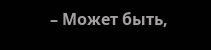– Может быть,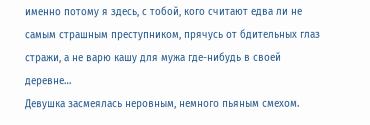именно потому я здесь, с тобой, кого считают едва ли не самым страшным преступником, прячусь от бдительных глаз стражи, а не варю кашу для мужа где-нибудь в своей деревне…
Девушка засмеялась неровным, немного пьяным смехом.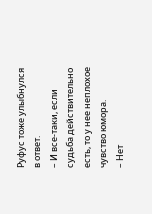Руфус тоже улыбнулся в ответ.
– И все-таки, если судьба действительно есть, то у нее неплохое чувство юмора.
– Нет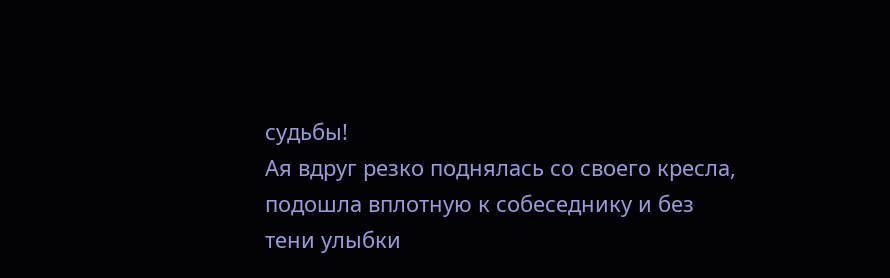судьбы!
Ая вдруг резко поднялась со своего кресла, подошла вплотную к собеседнику и без тени улыбки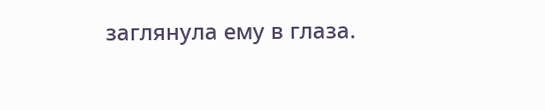заглянула ему в глаза.